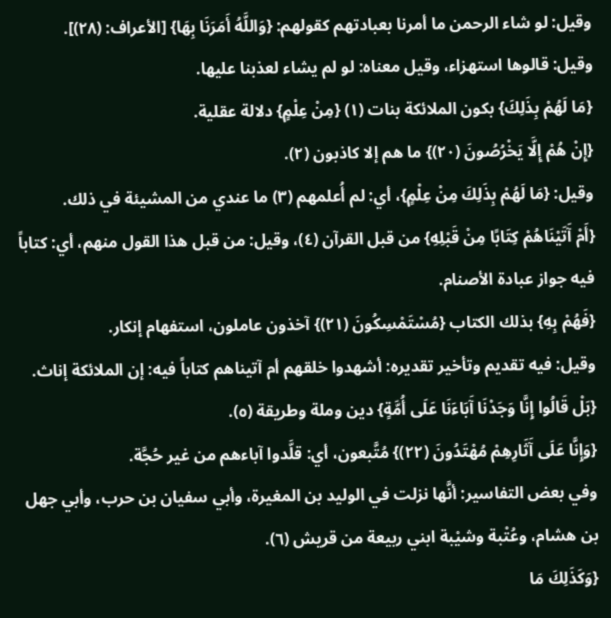وقيل: لو شاء الرحمن ما أمرنا بعبادتهم كقولهم: {وَاللَّهُ أَمَرَنَا بِهَا} [الأعراف: (٢٨)].
وقيل: قالوها استهزاء، وقيل معناه: لو لم يشاء لعذبنا عليها.
{مَا لَهُمْ بِذَلِكَ} بكون الملائكة بنات (١) {مِنْ عِلْمٍ} دلالة عقلية.
{إِنْ هُمْ إِلَّا يَخْرُصُونَ (٢٠)} ما هم إلا كاذبون (٢).
وقيل: {مَا لَهُمْ بِذَلِكَ مِنْ عِلْمٍ}، أي: لم أُعلمهم (٣) ما عندي من المشيئة في ذلك.
{أَمْ آَتَيْنَاهُمْ كِتَابًا مِنْ قَبْلِهِ} من قبل القرآن (٤)، وقيل: من قبل هذا القول منهم، أي: كتاباً فيه جواز عبادة الأصنام.
{فَهُمْ بِهِ} بذلك الكتاب {مُسْتَمْسِكُونَ (٢١)} آخذون عاملون، استفهام إنكار.
وقيل: فيه تقديم وتأخير تقديره: أشهدوا خلقهم أم آتيناهم كتاباً فيه: إن الملائكة إناث.
{بَلْ قَالُوا إِنَّا وَجَدْنَا آَبَاءَنَا عَلَى أُمَّةٍ} دين وملة وطريقة (٥).
{وَإِنَّا عَلَى آَثَارِهِمْ مُهْتَدُونَ (٢٢)} مُتَّبعون، أي: قلَّدوا آباءهم من غير حُجَّة.
وفي بعض التفاسير: أنَّها نزلت في الوليد بن المغيرة، وأبي سفيان بن حرب، وأبي جهل بن هشام، وعُتْبة وشيْبة ابني ربيعة من قريش (٦).
{وَكَذَلِكَ مَا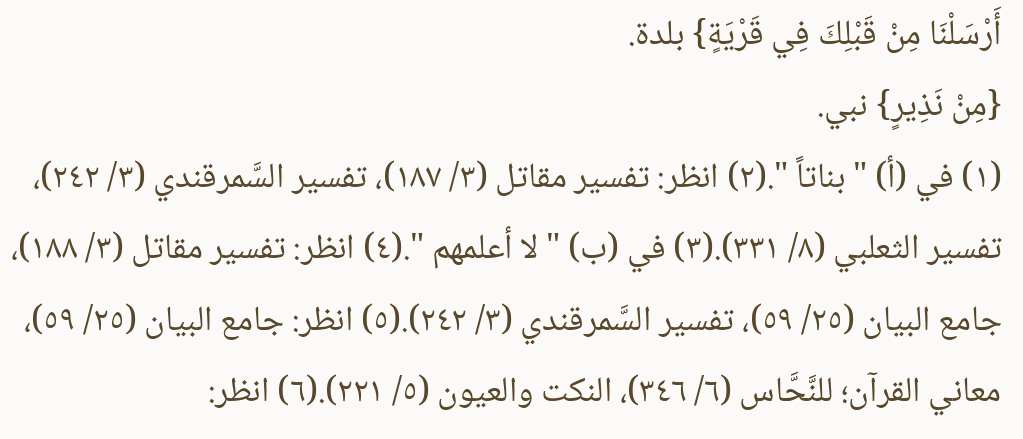أَرْسَلْنَا مِنْ قَبْلِكَ فِي قَرْيَةٍ} بلدة.
{مِنْ نَذِيرٍ} نبي.
(١) في (أ) " بناتاً ".(٢) انظر: تفسير مقاتل (٣/ ١٨٧)، تفسير السَّمرقندي (٣/ ٢٤٢)، تفسير الثعلبي (٨/ ٣٣١).(٣) في (ب) " لا أعلمهم ".(٤) انظر: تفسير مقاتل (٣/ ١٨٨)، جامع البيان (٢٥/ ٥٩)، تفسير السَّمرقندي (٣/ ٢٤٢).(٥) انظر: جامع البيان (٢٥/ ٥٩)، معاني القرآن؛ للنَّحَّاس (٦/ ٣٤٦)، النكت والعيون (٥/ ٢٢١).(٦) انظر: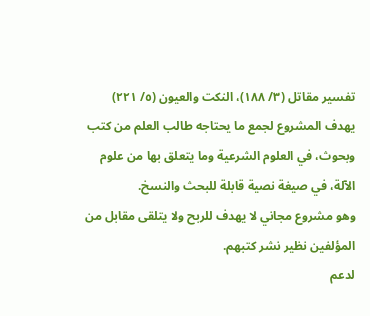تفسير مقاتل (٣/ ١٨٨)، النكت والعيون (٥/ ٢٢١)
يهدف المشروع لجمع ما يحتاجه طالب العلم من كتب وبحوث، في العلوم الشرعية وما يتعلق بها من علوم الآلة، في صيغة نصية قابلة للبحث والنسخ.
وهو مشروع مجاني لا يهدف للربح ولا يتلقى مقابل من المؤلفين نظير نشر كتبهم.
لدعم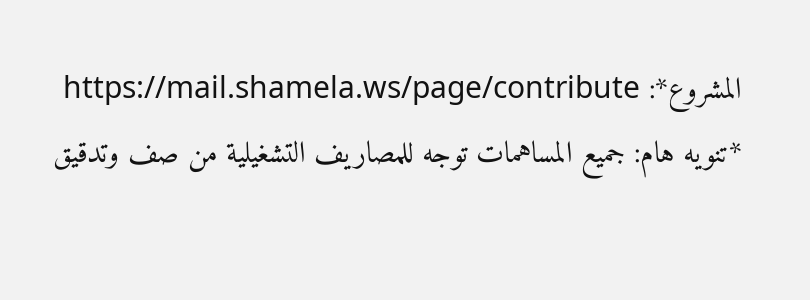المشروع*: https://mail.shamela.ws/page/contribute
*تنويه هام: جميع المساهمات توجه للمصاريف التشغيلية من صف وتدقيق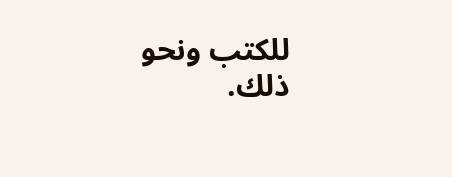للكتب ونحو ذلك.